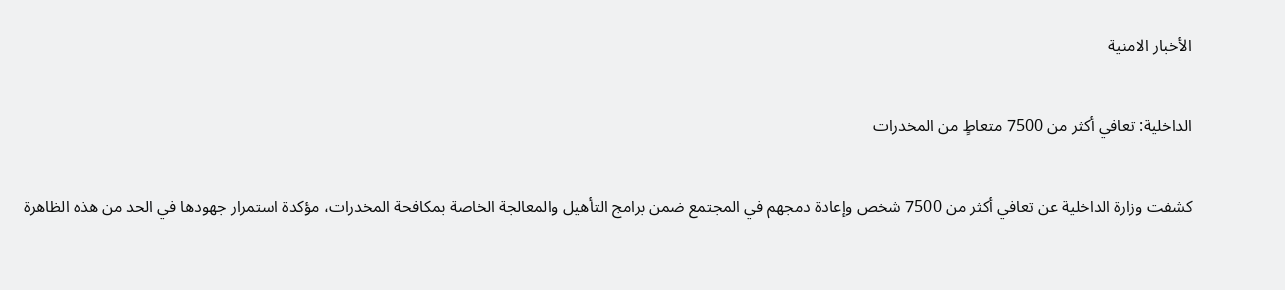الأخبار الامنية

الداخلية: تعافي أكثر من 7500 متعاطٍ من المخدرات

كشفت وزارة الداخلية عن تعافي أكثر من 7500 شخص وإعادة دمجهم في المجتمع ضمن برامج التأهيل والمعالجة الخاصة بمكافحة المخدرات، مؤكدة استمرار جهودها في الحد من هذه الظاهرة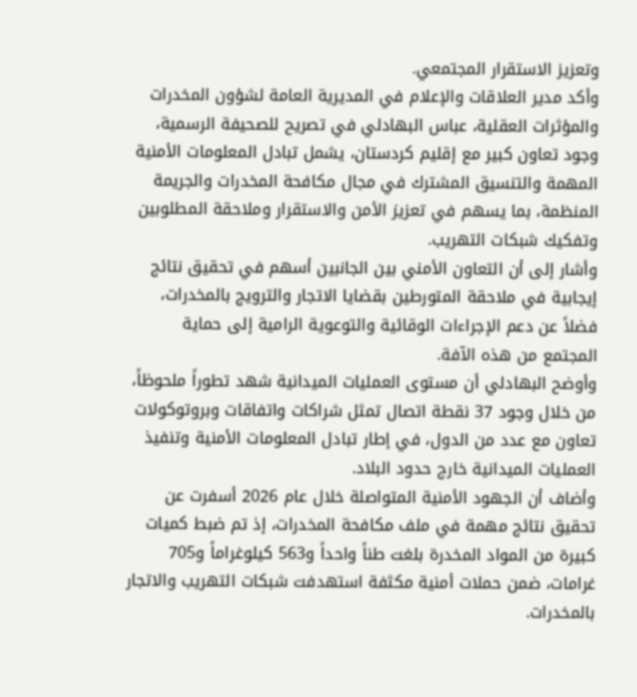وتعزيز الاستقرار المجتمعي.
وأكد مدير العلاقات والإعلام في المديرية العامة لشؤون المخدرات والمؤثرات العقلية، عباس البهادلي في تصريح للصحيفة الرسمية، وجود تعاون كبير مع إقليم كردستان، يشمل تبادل المعلومات الأمنية المهمة والتنسيق المشترك في مجال مكافحة المخدرات والجريمة المنظمة، بما يسهم في تعزيز الأمن والاستقرار وملاحقة المطلوبين وتفكيك شبكات التهريب.
وأشار إلى أن التعاون الأمني بين الجانبين أسهم في تحقيق نتائج إيجابية في ملاحقة المتورطين بقضايا الاتجار والترويج بالمخدرات، فضلاً عن دعم الإجراءات الوقائية والتوعوية الرامية إلى حماية المجتمع من هذه الآفة.
وأوضح البهادلي أن مستوى العمليات الميدانية شهد تطوراً ملحوظاً، من خلال وجود 37 نقطة اتصال تمثل شراكات واتفاقات وبروتوكولات تعاون مع عدد من الدول، في إطار تبادل المعلومات الأمنية وتنفيذ العمليات الميدانية خارج حدود البلاد.
وأضاف أن الجهود الأمنية المتواصلة خلال عام 2026 أسفرت عن تحقيق نتائج مهمة في ملف مكافحة المخدرات، إذ تم ضبط كميات كبيرة من المواد المخدرة بلغت طناً واحداً و563 كيلوغراماً و705 غرامات، ضمن حملات أمنية مكثفة استهدفت شبكات التهريب والاتجار بالمخدرات.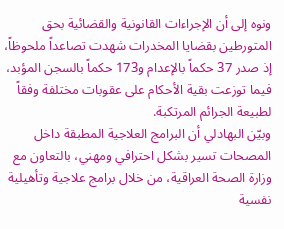ونوه إلى أن الإجراءات القانونية والقضائية بحق المتورطين بقضايا المخدرات شهدت تصاعداً ملحوظاً، إذ صدر 37 حكماً بالإعدام و173 حكماً بالسجن المؤبد، فيما توزعت بقية الأحكام على عقوبات مختلفة وفقاً لطبيعة الجرائم المرتكبة.
وبيّن البهادلي أن البرامج العلاجية المطبقة داخل المصحات تسير بشكل احترافي ومهني، بالتعاون مع وزارة الصحة العراقية، من خلال برامج علاجية وتأهيلية نفسية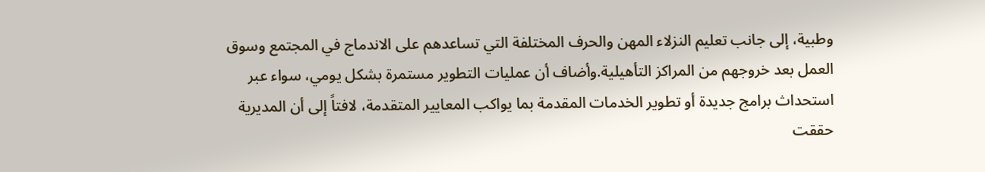وطبية، إلى جانب تعليم النزلاء المهن والحرف المختلفة التي تساعدهم على الاندماج في المجتمع وسوق العمل بعد خروجهم من المراكز التأهيلية.وأضاف أن عمليات التطوير مستمرة بشكل يومي، سواء عبر استحداث برامج جديدة أو تطوير الخدمات المقدمة بما يواكب المعايير المتقدمة، لافتاً إلى أن المديرية حققت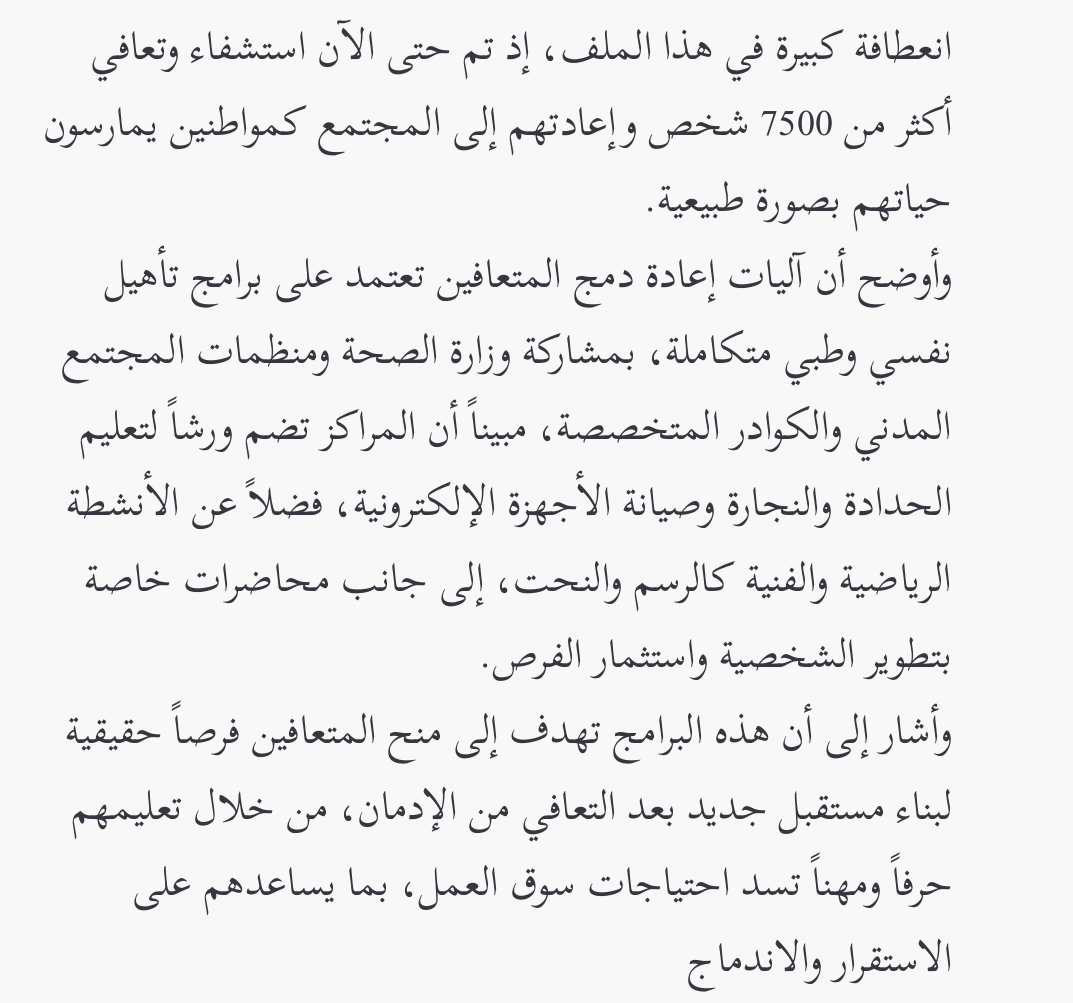انعطافة كبيرة في هذا الملف، إذ تم حتى الآن استشفاء وتعافي أكثر من 7500 شخص وإعادتهم إلى المجتمع كمواطنين يمارسون حياتهم بصورة طبيعية.
وأوضح أن آليات إعادة دمج المتعافين تعتمد على برامج تأهيل نفسي وطبي متكاملة، بمشاركة وزارة الصحة ومنظمات المجتمع المدني والكوادر المتخصصة، مبيناً أن المراكز تضم ورشاً لتعليم الحدادة والنجارة وصيانة الأجهزة الإلكترونية، فضلاً عن الأنشطة الرياضية والفنية كالرسم والنحت، إلى جانب محاضرات خاصة بتطوير الشخصية واستثمار الفرص.
وأشار إلى أن هذه البرامج تهدف إلى منح المتعافين فرصاً حقيقية لبناء مستقبل جديد بعد التعافي من الإدمان، من خلال تعليمهم حرفاً ومهناً تسد احتياجات سوق العمل، بما يساعدهم على الاستقرار والاندماج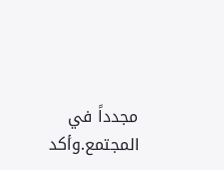مجدداً في المجتمع.وأكد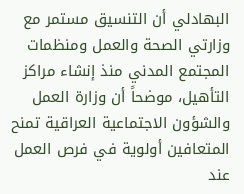البهادلي أن التنسيق مستمر مع وزارتي الصحة والعمل ومنظمات المجتمع المدني منذ إنشاء مراكز التأهيل، موضحاً أن وزارة العمل والشؤون الاجتماعية العراقية تمنح المتعافين أولوية في فرص العمل عند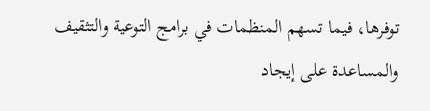توفرها، فيما تسهم المنظمات في برامج التوعية والتثقيف والمساعدة على إيجاد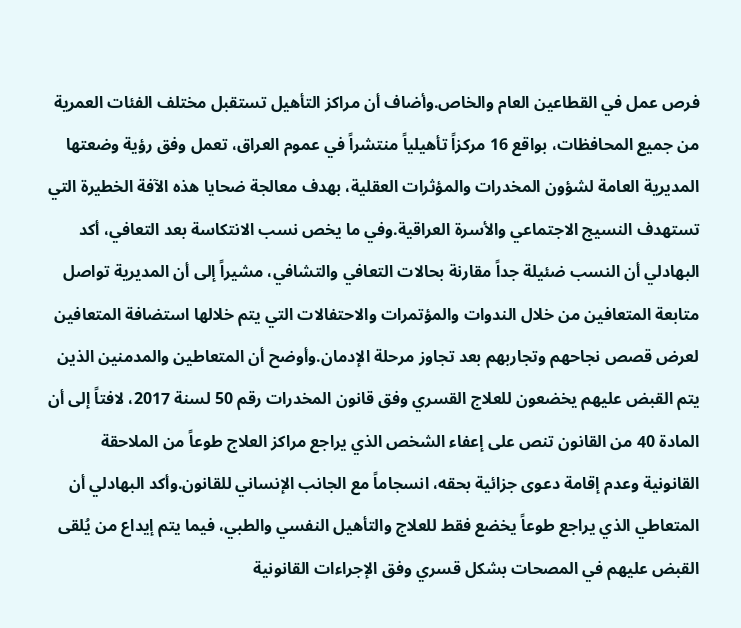فرص عمل في القطاعين العام والخاص.وأضاف أن مراكز التأهيل تستقبل مختلف الفئات العمرية من جميع المحافظات، بواقع 16 مركزاً تأهيلياً منتشراً في عموم العراق، تعمل وفق رؤية وضعتها المديرية العامة لشؤون المخدرات والمؤثرات العقلية، بهدف معالجة ضحايا هذه الآفة الخطيرة التي تستهدف النسيج الاجتماعي والأسرة العراقية.وفي ما يخص نسب الانتكاسة بعد التعافي، أكد البهادلي أن النسب ضئيلة جداً مقارنة بحالات التعافي والتشافي، مشيراً إلى أن المديرية تواصل متابعة المتعافين من خلال الندوات والمؤتمرات والاحتفالات التي يتم خلالها استضافة المتعافين لعرض قصص نجاحهم وتجاربهم بعد تجاوز مرحلة الإدمان.وأوضح أن المتعاطين والمدمنين الذين يتم القبض عليهم يخضعون للعلاج القسري وفق قانون المخدرات رقم 50 لسنة 2017، لافتاً إلى أن المادة 40 من القانون تنص على إعفاء الشخص الذي يراجع مراكز العلاج طوعاً من الملاحقة القانونية وعدم إقامة دعوى جزائية بحقه، انسجاماً مع الجانب الإنساني للقانون.وأكد البهادلي أن المتعاطي الذي يراجع طوعاً يخضع فقط للعلاج والتأهيل النفسي والطبي، فيما يتم إيداع من يُلقى القبض عليهم في المصحات بشكل قسري وفق الإجراءات القانونية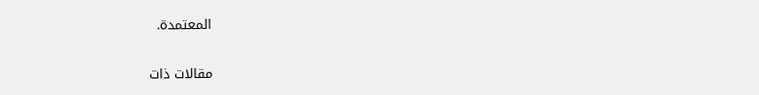المعتمدة.

مقالات ذات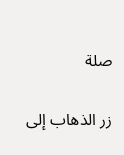صلة

زر الذهاب إلى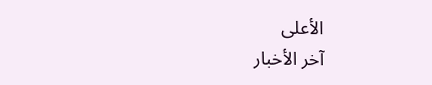الأعلى
آخر الأخبار